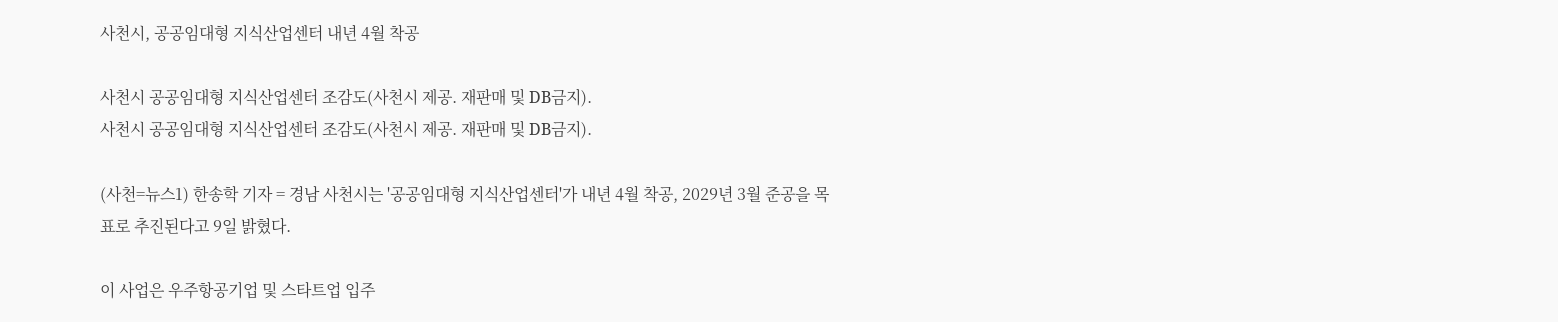사천시, 공공임대형 지식산업센터 내년 4월 착공

사천시 공공임대형 지식산업센터 조감도(사천시 제공. 재판매 및 DB금지).
사천시 공공임대형 지식산업센터 조감도(사천시 제공. 재판매 및 DB금지).

(사천=뉴스1) 한송학 기자 = 경남 사천시는 '공공임대형 지식산업센터'가 내년 4월 착공, 2029년 3월 준공을 목표로 추진된다고 9일 밝혔다.

이 사업은 우주항공기업 및 스타트업 입주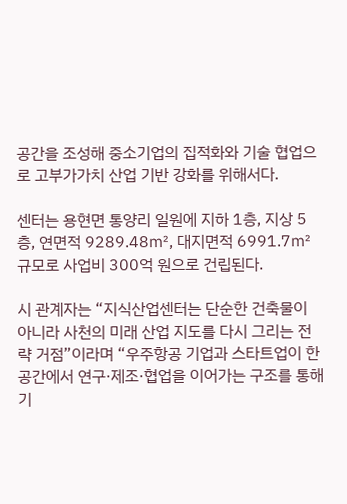공간을 조성해 중소기업의 집적화와 기술 협업으로 고부가가치 산업 기반 강화를 위해서다.

센터는 용현면 통양리 일원에 지하 1층, 지상 5층, 연면적 9289.48㎡, 대지면적 6991.7㎡ 규모로 사업비 300억 원으로 건립된다.

시 관계자는 “지식산업센터는 단순한 건축물이 아니라 사천의 미래 산업 지도를 다시 그리는 전략 거점”이라며 “우주항공 기업과 스타트업이 한 공간에서 연구·제조·협업을 이어가는 구조를 통해 기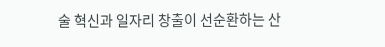술 혁신과 일자리 창출이 선순환하는 산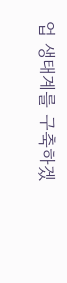업 생태계를 구축하겠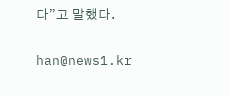다”고 말했다.

han@news1.kr